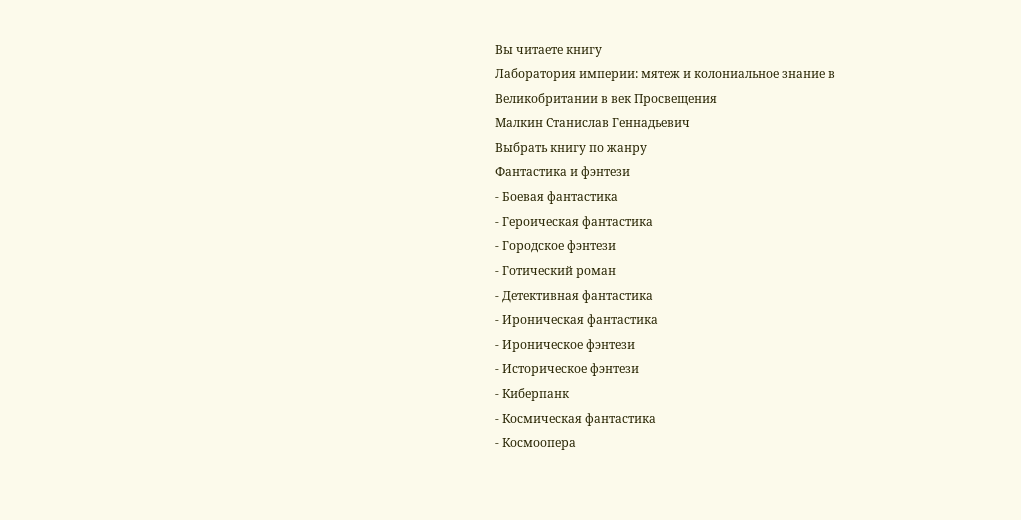Вы читаете книгу
Лаборатория империи: мятеж и колониальное знание в Великобритании в век Просвещения
Малкин Станислав Геннадьевич
Выбрать книгу по жанру
Фантастика и фэнтези
- Боевая фантастика
- Героическая фантастика
- Городское фэнтези
- Готический роман
- Детективная фантастика
- Ироническая фантастика
- Ироническое фэнтези
- Историческое фэнтези
- Киберпанк
- Космическая фантастика
- Космоопера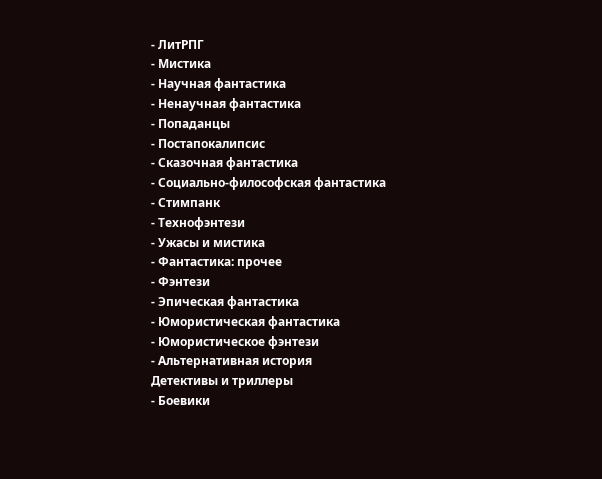- ЛитРПГ
- Мистика
- Научная фантастика
- Ненаучная фантастика
- Попаданцы
- Постапокалипсис
- Сказочная фантастика
- Социально-философская фантастика
- Стимпанк
- Технофэнтези
- Ужасы и мистика
- Фантастика: прочее
- Фэнтези
- Эпическая фантастика
- Юмористическая фантастика
- Юмористическое фэнтези
- Альтернативная история
Детективы и триллеры
- Боевики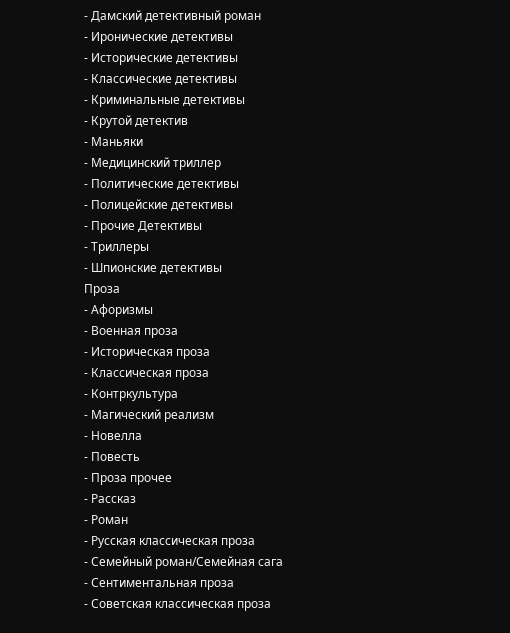- Дамский детективный роман
- Иронические детективы
- Исторические детективы
- Классические детективы
- Криминальные детективы
- Крутой детектив
- Маньяки
- Медицинский триллер
- Политические детективы
- Полицейские детективы
- Прочие Детективы
- Триллеры
- Шпионские детективы
Проза
- Афоризмы
- Военная проза
- Историческая проза
- Классическая проза
- Контркультура
- Магический реализм
- Новелла
- Повесть
- Проза прочее
- Рассказ
- Роман
- Русская классическая проза
- Семейный роман/Семейная сага
- Сентиментальная проза
- Советская классическая проза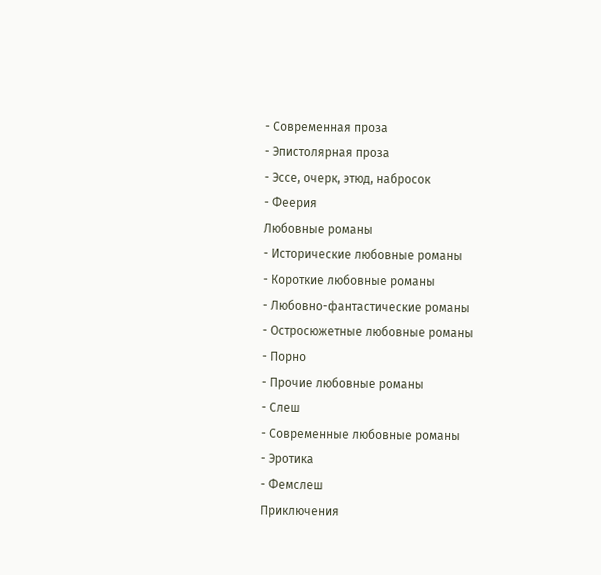- Современная проза
- Эпистолярная проза
- Эссе, очерк, этюд, набросок
- Феерия
Любовные романы
- Исторические любовные романы
- Короткие любовные романы
- Любовно-фантастические романы
- Остросюжетные любовные романы
- Порно
- Прочие любовные романы
- Слеш
- Современные любовные романы
- Эротика
- Фемслеш
Приключения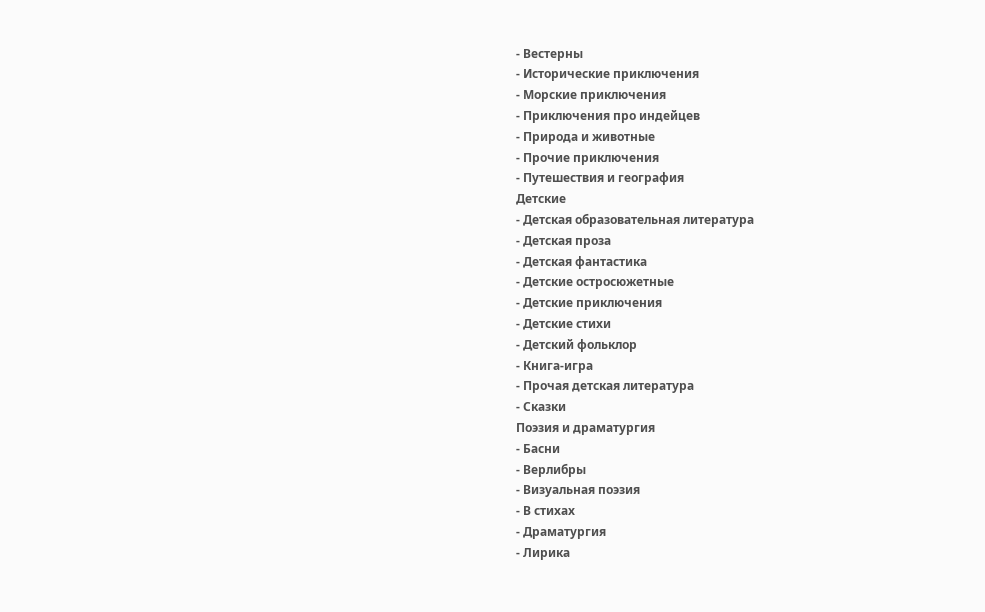- Вестерны
- Исторические приключения
- Морские приключения
- Приключения про индейцев
- Природа и животные
- Прочие приключения
- Путешествия и география
Детские
- Детская образовательная литература
- Детская проза
- Детская фантастика
- Детские остросюжетные
- Детские приключения
- Детские стихи
- Детский фольклор
- Книга-игра
- Прочая детская литература
- Сказки
Поэзия и драматургия
- Басни
- Верлибры
- Визуальная поэзия
- В стихах
- Драматургия
- Лирика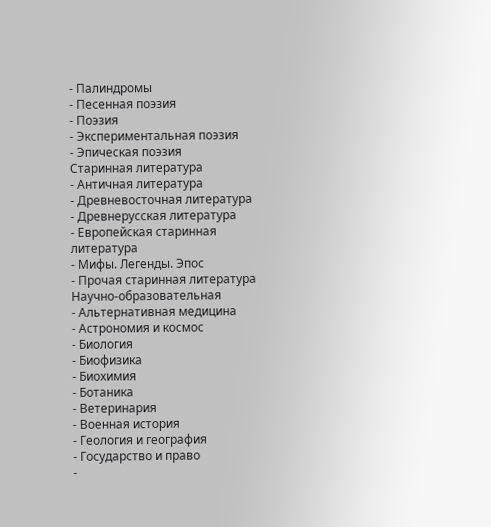- Палиндромы
- Песенная поэзия
- Поэзия
- Экспериментальная поэзия
- Эпическая поэзия
Старинная литература
- Античная литература
- Древневосточная литература
- Древнерусская литература
- Европейская старинная литература
- Мифы. Легенды. Эпос
- Прочая старинная литература
Научно-образовательная
- Альтернативная медицина
- Астрономия и космос
- Биология
- Биофизика
- Биохимия
- Ботаника
- Ветеринария
- Военная история
- Геология и география
- Государство и право
-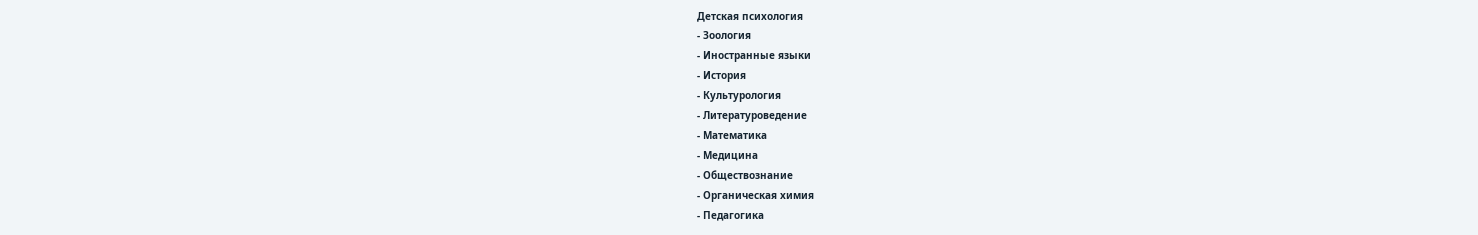Детская психология
- Зоология
- Иностранные языки
- История
- Культурология
- Литературоведение
- Математика
- Медицина
- Обществознание
- Органическая химия
- Педагогика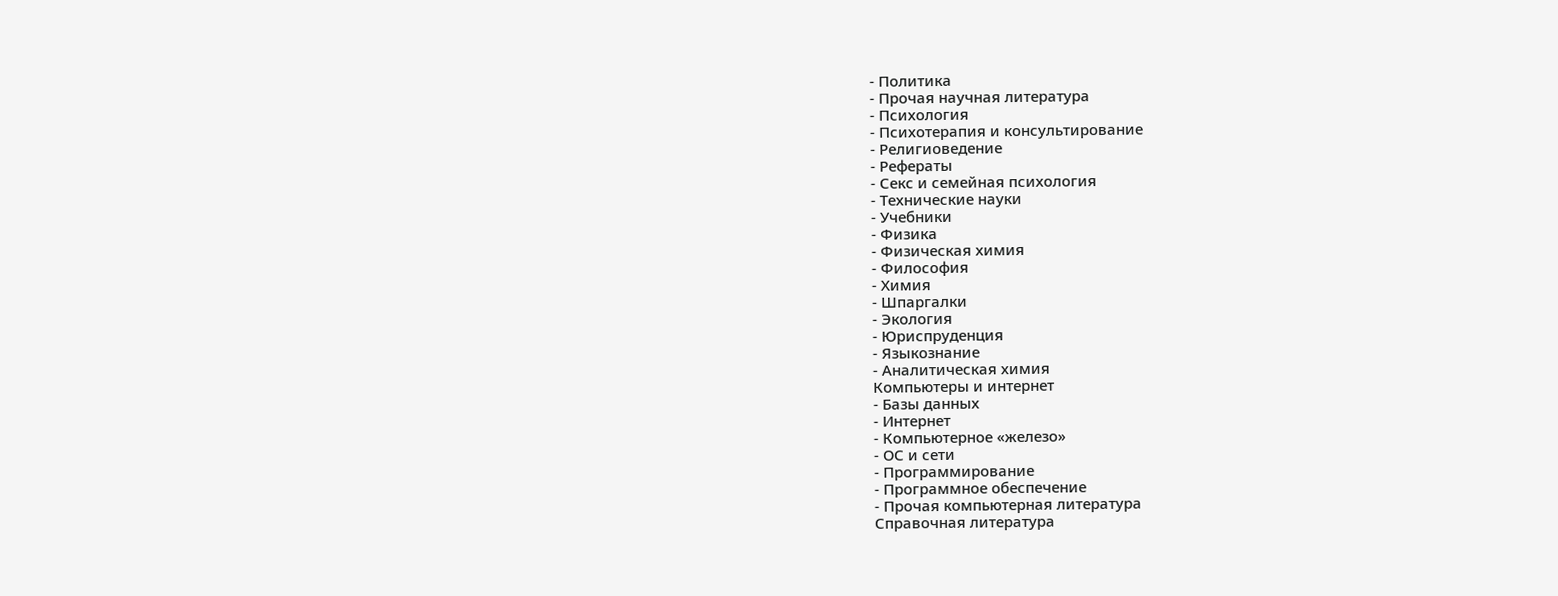- Политика
- Прочая научная литература
- Психология
- Психотерапия и консультирование
- Религиоведение
- Рефераты
- Секс и семейная психология
- Технические науки
- Учебники
- Физика
- Физическая химия
- Философия
- Химия
- Шпаргалки
- Экология
- Юриспруденция
- Языкознание
- Аналитическая химия
Компьютеры и интернет
- Базы данных
- Интернет
- Компьютерное «железо»
- ОС и сети
- Программирование
- Программное обеспечение
- Прочая компьютерная литература
Справочная литература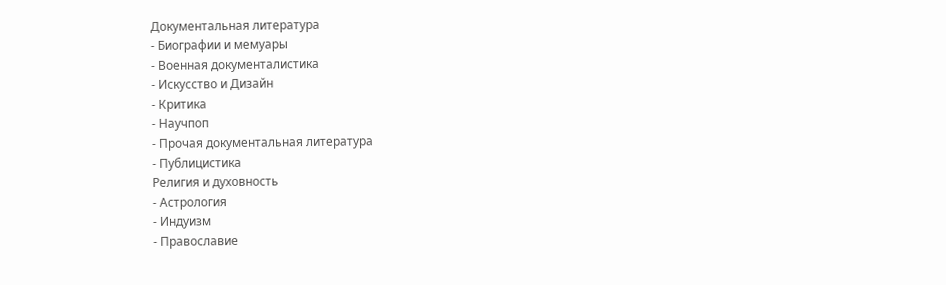Документальная литература
- Биографии и мемуары
- Военная документалистика
- Искусство и Дизайн
- Критика
- Научпоп
- Прочая документальная литература
- Публицистика
Религия и духовность
- Астрология
- Индуизм
- Православие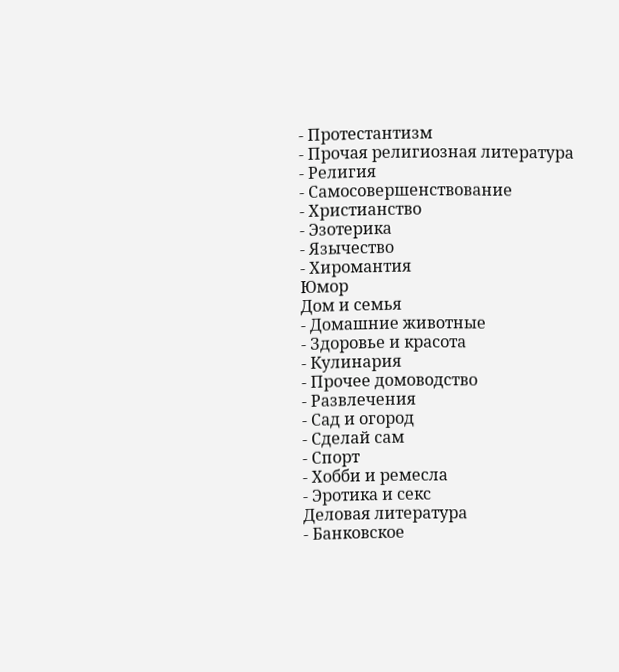- Протестантизм
- Прочая религиозная литература
- Религия
- Самосовершенствование
- Христианство
- Эзотерика
- Язычество
- Хиромантия
Юмор
Дом и семья
- Домашние животные
- Здоровье и красота
- Кулинария
- Прочее домоводство
- Развлечения
- Сад и огород
- Сделай сам
- Спорт
- Хобби и ремесла
- Эротика и секс
Деловая литература
- Банковское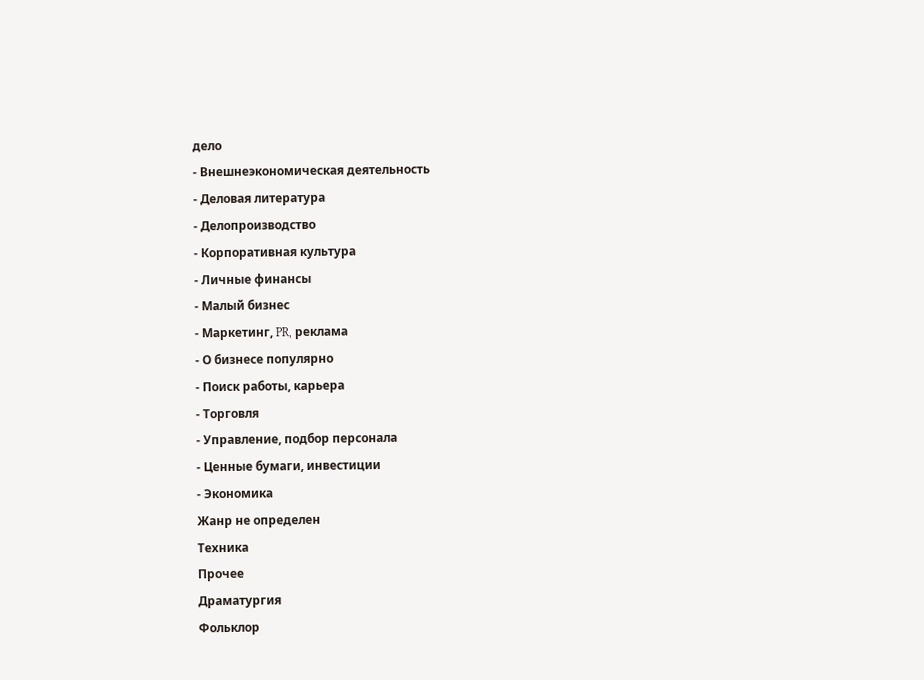дело
- Внешнеэкономическая деятельность
- Деловая литература
- Делопроизводство
- Корпоративная культура
- Личные финансы
- Малый бизнес
- Маркетинг, PR, реклама
- О бизнесе популярно
- Поиск работы, карьера
- Торговля
- Управление, подбор персонала
- Ценные бумаги, инвестиции
- Экономика
Жанр не определен
Техника
Прочее
Драматургия
Фольклор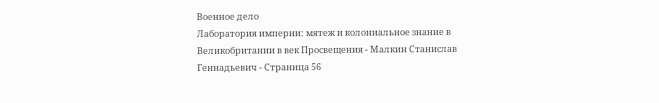Военное дело
Лаборатория империи: мятеж и колониальное знание в Великобритании в век Просвещения - Малкин Станислав Геннадьевич - Страница 56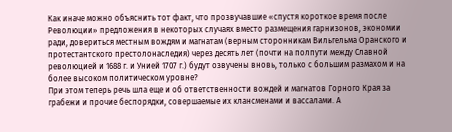Как иначе можно объяснить тот факт, что прозвучавшие «спустя короткое время после Революции» предложения в некоторых случаях вместо размещения гарнизонов, экономии ради, довериться местным вождям и магнатам (верным сторонникам Вильгельма Оранского и протестантского престолонаследия) через десять лет (почти на полпути между Славной революцией и 1688 г. и Унией 1707 г.) будут озвучены вновь, только с большим размахом и на более высоком политическом уровне?
При этом теперь речь шла еще и об ответственности вождей и магнатов Горного Края за грабежи и прочие беспорядки, совершаемые их клансменами и вассалами. А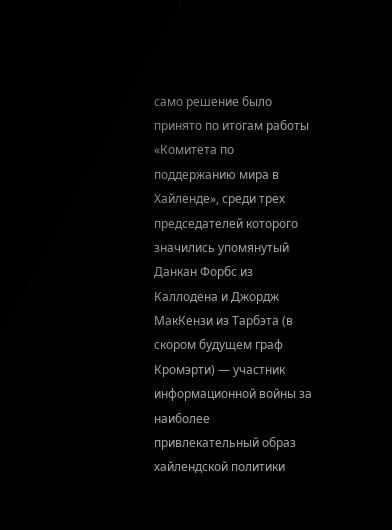само решение было принято по итогам работы «Комитета по поддержанию мира в Хайленде», среди трех председателей которого значились упомянутый Данкан Форбс из Каллодена и Джордж МакКензи из Тарбэта (в скором будущем граф Кромэрти) — участник информационной войны за наиболее привлекательный образ хайлендской политики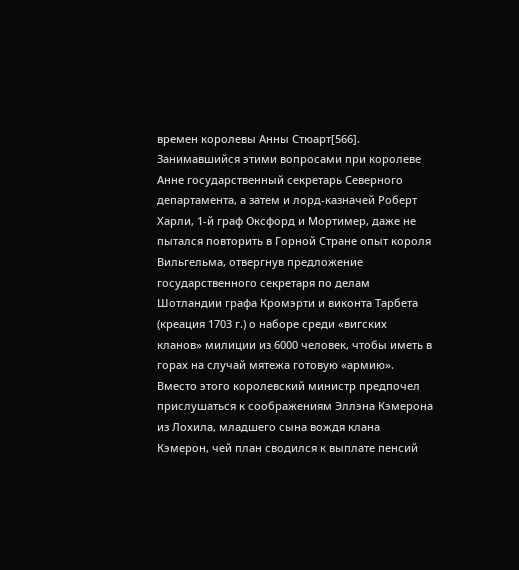времен королевы Анны Стюарт[566].
Занимавшийся этими вопросами при королеве Анне государственный секретарь Северного департамента, а затем и лорд-казначей Роберт Харли, 1-й граф Оксфорд и Мортимер, даже не пытался повторить в Горной Стране опыт короля Вильгельма, отвергнув предложение государственного секретаря по делам Шотландии графа Кромэрти и виконта Тарбета (креация 1703 г.) о наборе среди «вигских кланов» милиции из 6000 человек, чтобы иметь в горах на случай мятежа готовую «армию».
Вместо этого королевский министр предпочел прислушаться к соображениям Эллэна Кэмерона из Лохила, младшего сына вождя клана Кэмерон, чей план сводился к выплате пенсий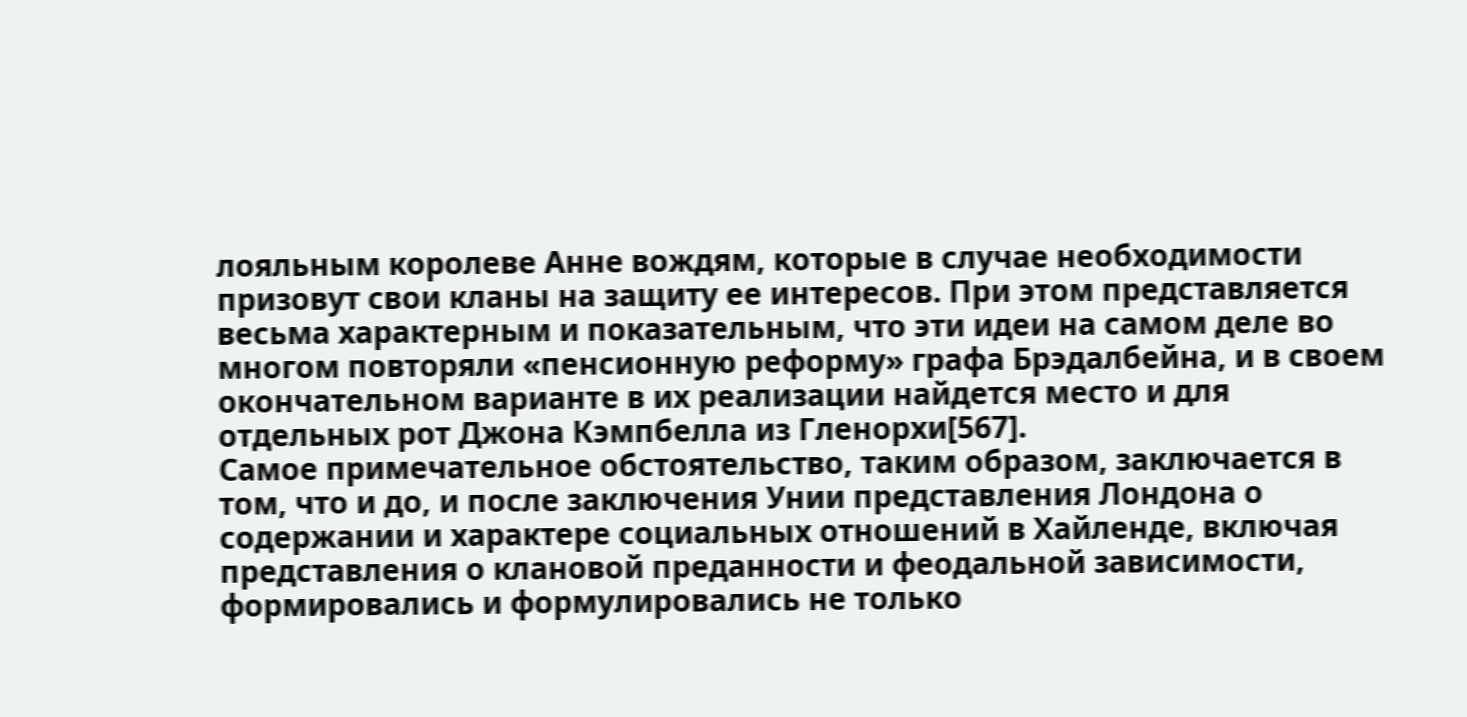лояльным королеве Анне вождям, которые в случае необходимости призовут свои кланы на защиту ее интересов. При этом представляется весьма характерным и показательным, что эти идеи на самом деле во многом повторяли «пенсионную реформу» графа Брэдалбейна, и в своем окончательном варианте в их реализации найдется место и для отдельных рот Джона Кэмпбелла из Гленорхи[567].
Самое примечательное обстоятельство, таким образом, заключается в том, что и до, и после заключения Унии представления Лондона о содержании и характере социальных отношений в Хайленде, включая представления о клановой преданности и феодальной зависимости, формировались и формулировались не только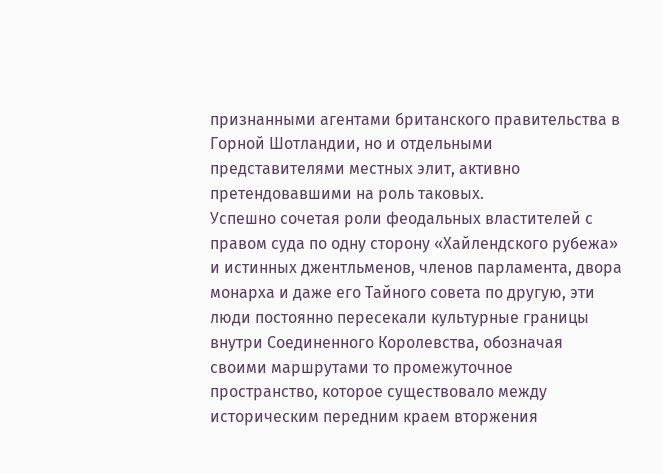признанными агентами британского правительства в Горной Шотландии, но и отдельными представителями местных элит, активно претендовавшими на роль таковых.
Успешно сочетая роли феодальных властителей с правом суда по одну сторону «Хайлендского рубежа» и истинных джентльменов, членов парламента, двора монарха и даже его Тайного совета по другую, эти люди постоянно пересекали культурные границы внутри Соединенного Королевства, обозначая своими маршрутами то промежуточное пространство, которое существовало между историческим передним краем вторжения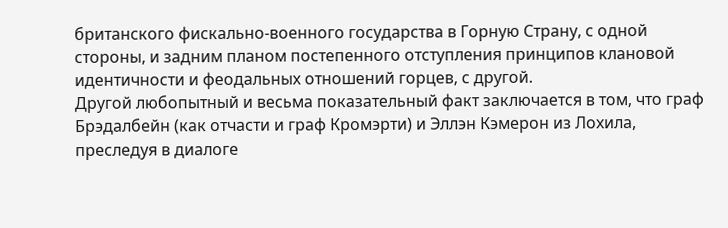британского фискально-военного государства в Горную Страну, с одной стороны, и задним планом постепенного отступления принципов клановой идентичности и феодальных отношений горцев, с другой.
Другой любопытный и весьма показательный факт заключается в том, что граф Брэдалбейн (как отчасти и граф Кромэрти) и Эллэн Кэмерон из Лохила, преследуя в диалоге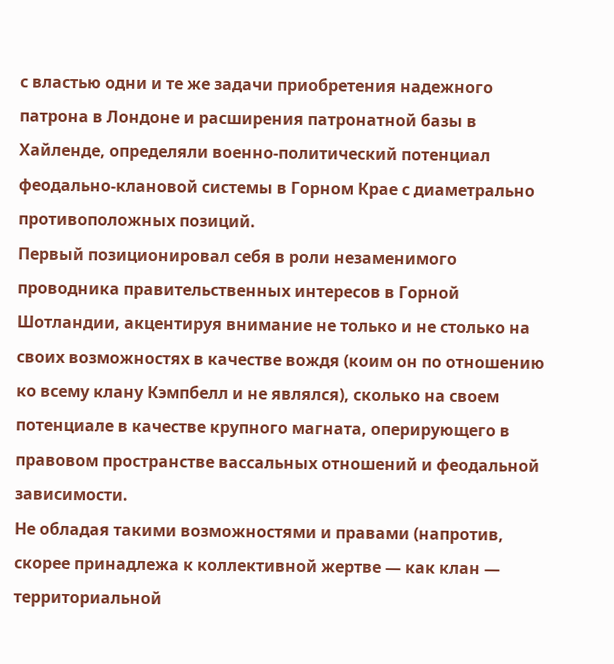с властью одни и те же задачи приобретения надежного патрона в Лондоне и расширения патронатной базы в Хайленде, определяли военно-политический потенциал феодально-клановой системы в Горном Крае с диаметрально противоположных позиций.
Первый позиционировал себя в роли незаменимого проводника правительственных интересов в Горной Шотландии, акцентируя внимание не только и не столько на своих возможностях в качестве вождя (коим он по отношению ко всему клану Кэмпбелл и не являлся), сколько на своем потенциале в качестве крупного магната, оперирующего в правовом пространстве вассальных отношений и феодальной зависимости.
Не обладая такими возможностями и правами (напротив, скорее принадлежа к коллективной жертве — как клан — территориальной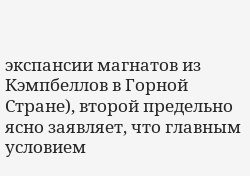экспансии магнатов из Кэмпбеллов в Горной Стране), второй предельно ясно заявляет, что главным условием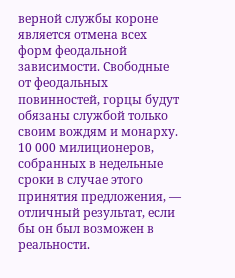верной службы короне является отмена всех форм феодальной зависимости. Свободные от феодальных повинностей, горцы будут обязаны службой только своим вождям и монарху. 10 000 милиционеров, собранных в недельные сроки в случае этого принятия предложения, — отличный результат, если бы он был возможен в реальности.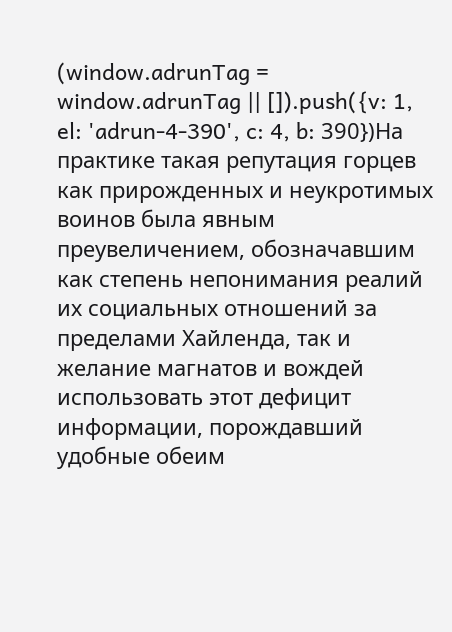(window.adrunTag = window.adrunTag || []).push({v: 1, el: 'adrun-4-390', c: 4, b: 390})На практике такая репутация горцев как прирожденных и неукротимых воинов была явным преувеличением, обозначавшим как степень непонимания реалий их социальных отношений за пределами Хайленда, так и желание магнатов и вождей использовать этот дефицит информации, порождавший удобные обеим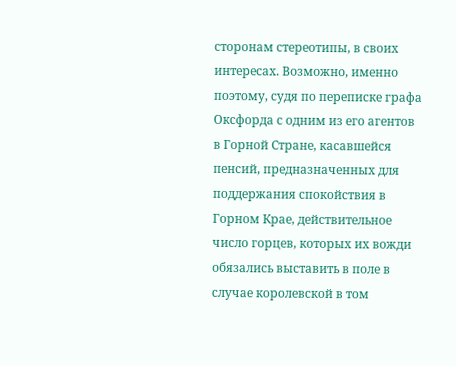сторонам стереотипы, в своих интересах. Возможно, именно поэтому, судя по переписке графа Оксфорда с одним из его агентов в Горной Стране, касавшейся пенсий, предназначенных для поддержания спокойствия в Горном Крае, действительное число горцев, которых их вожди обязались выставить в поле в случае королевской в том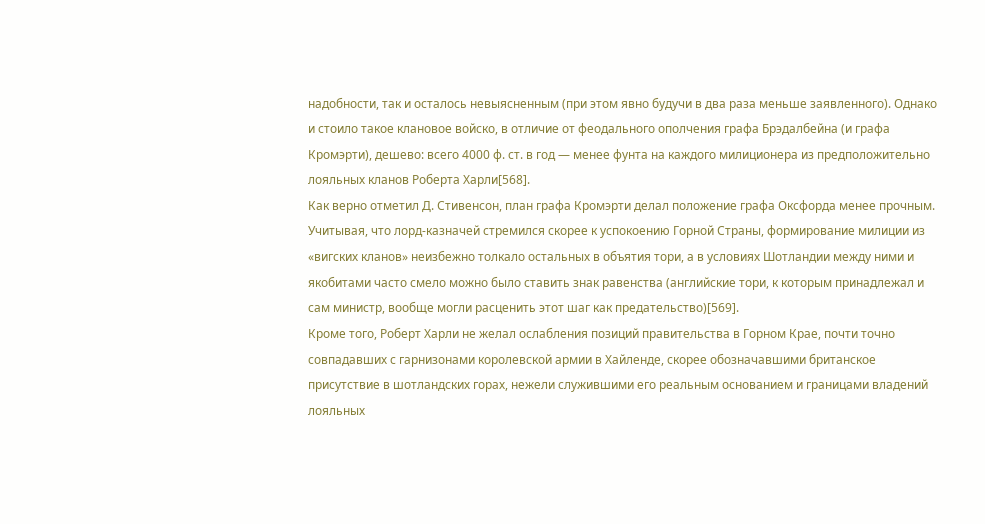надобности, так и осталось невыясненным (при этом явно будучи в два раза меньше заявленного). Однако и стоило такое клановое войско, в отличие от феодального ополчения графа Брэдалбейна (и графа Кромэрти), дешево: всего 4000 ф. ст. в год — менее фунта на каждого милиционера из предположительно лояльных кланов Роберта Харли[568].
Как верно отметил Д. Стивенсон, план графа Кромэрти делал положение графа Оксфорда менее прочным. Учитывая, что лорд-казначей стремился скорее к успокоению Горной Страны, формирование милиции из «вигских кланов» неизбежно толкало остальных в объятия тори, а в условиях Шотландии между ними и якобитами часто смело можно было ставить знак равенства (английские тори, к которым принадлежал и сам министр, вообще могли расценить этот шаг как предательство)[569].
Кроме того, Роберт Харли не желал ослабления позиций правительства в Горном Крае, почти точно совпадавших с гарнизонами королевской армии в Хайленде, скорее обозначавшими британское присутствие в шотландских горах, нежели служившими его реальным основанием и границами владений лояльных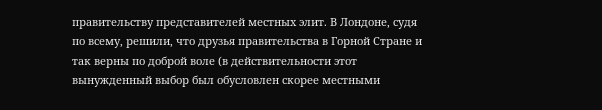правительству представителей местных элит. В Лондоне, судя по всему, решили, что друзья правительства в Горной Стране и так верны по доброй воле (в действительности этот вынужденный выбор был обусловлен скорее местными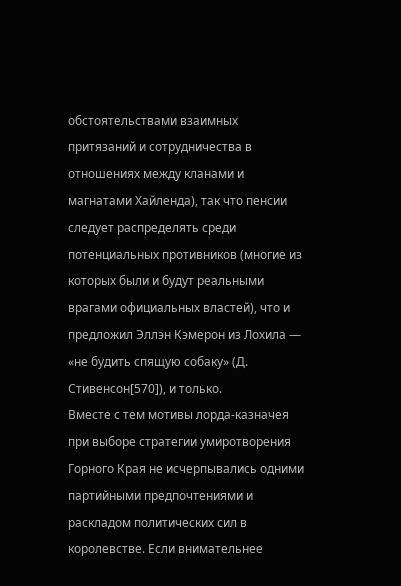обстоятельствами взаимных притязаний и сотрудничества в отношениях между кланами и магнатами Хайленда), так что пенсии следует распределять среди потенциальных противников (многие из которых были и будут реальными врагами официальных властей), что и предложил Эллэн Кэмерон из Лохила — «не будить спящую собаку» (Д. Стивенсон[570]), и только.
Вместе с тем мотивы лорда-казначея при выборе стратегии умиротворения Горного Края не исчерпывались одними партийными предпочтениями и раскладом политических сил в королевстве. Если внимательнее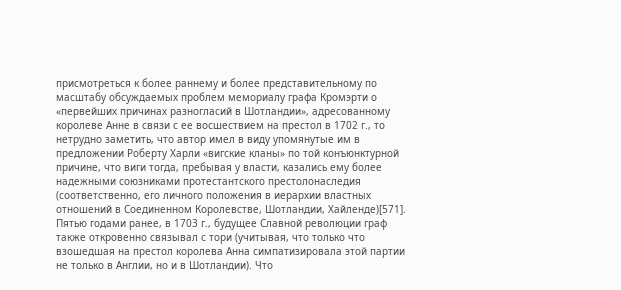присмотреться к более раннему и более представительному по масштабу обсуждаемых проблем мемориалу графа Кромэрти о «первейших причинах разногласий в Шотландии», адресованному королеве Анне в связи с ее восшествием на престол в 1702 г., то нетрудно заметить, что автор имел в виду упомянутые им в предложении Роберту Харли «вигские кланы» по той конъюнктурной причине, что виги тогда, пребывая у власти, казались ему более надежными союзниками протестантского престолонаследия (соответственно, его личного положения в иерархии властных отношений в Соединенном Королевстве, Шотландии, Хайленде)[571].
Пятью годами ранее, в 1703 г., будущее Славной революции граф также откровенно связывал с тори (учитывая, что только что взошедшая на престол королева Анна симпатизировала этой партии не только в Англии, но и в Шотландии). Что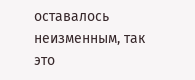оставалось неизменным, так это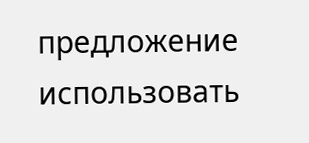предложение использовать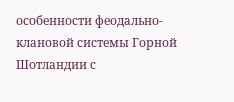особенности феодально-клановой системы Горной Шотландии с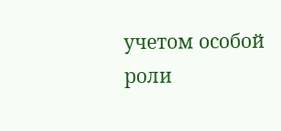учетом особой роли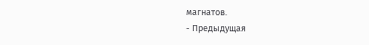магнатов.
- Предыдущая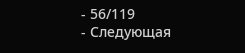- 56/119
- Следующая